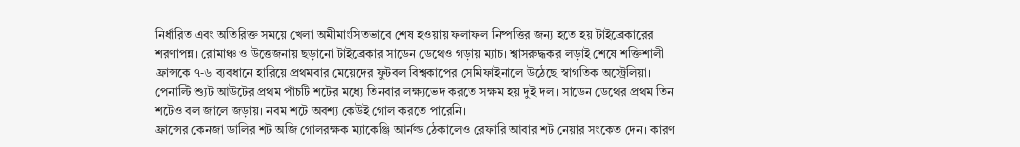নির্ধারিত এবং অতিরিক্ত সময়ে খেলা অমীমাংসিতভাবে শেষ হওয়ায় ফলাফল নিষ্পত্তির জন্য হতে হয় টাইব্রেকারের শরণাপন্ন। রোমাঞ্চ ও উত্তেজনায় ছড়ানো টাইব্রেকার সাডেন ডেথেও গড়ায় ম্যাচ। শ্বাসরুদ্ধকর লড়াই শেষে শক্তিশালী ফ্রান্সকে ৭-৬ ব্যবধানে হারিয়ে প্রথমবার মেয়েদের ফুটবল বিশ্বকাপের সেমিফাইনালে উঠেছে স্বাগতিক অস্ট্রেলিয়া।
পেনাল্টি শ্যুট আউটের প্রথম পাঁচটি শটের মধ্যে তিনবার লক্ষ্যভেদ করতে সক্ষম হয় দুই দল। সাডেন ডেথের প্রথম তিন শটেও বল জালে জড়ায়। নবম শটে অবশ্য কেউই গোল করতে পারেনি।
ফ্রান্সের কেনজা ডালির শট অজি গোলরক্ষক ম্যাকেঞ্জি আর্নল্ড ঠেকালেও রেফারি আবার শট নেয়ার সংকেত দেন। কারণ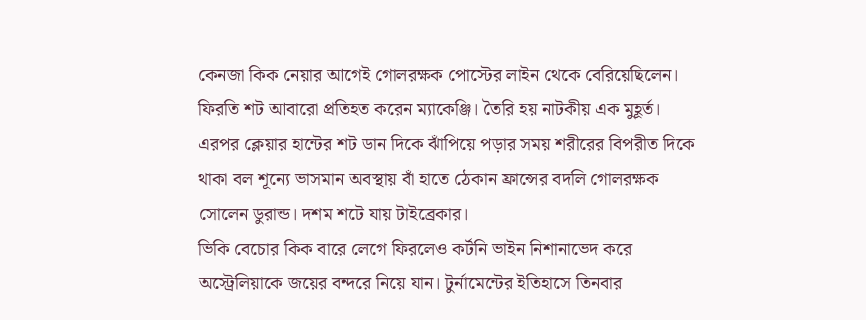কেনজা কিক নেয়ার আগেই গোলরক্ষক পোস্টের লাইন থেকে বেরিয়েছিলেন। ফিরতি শট আবারো প্রতিহত করেন ম্যাকেঞ্জি। তৈরি হয় নাটকীয় এক মুহূর্ত।
এরপর ক্লেয়ার হান্টের শট ডান দিকে ঝাঁপিয়ে পড়ার সময় শরীরের বিপরীত দিকে থাকা বল শূন্যে ভাসমান অবস্থায় বাঁ হাতে ঠেকান ফ্রান্সের বদলি গোলরক্ষক সোলেন ডুরান্ড। দশম শটে যায় টাইব্রেকার।
ভিকি বেচোর কিক বারে লেগে ফিরলেও কর্টনি ভাইন নিশানাভেদ করে অস্ট্রেলিয়াকে জয়ের বন্দরে নিয়ে যান। টুর্নামেন্টের ইতিহাসে তিনবার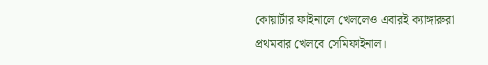কোয়ার্টার ফাইনালে খেললেও এবারই ক্যাঙ্গারুরা প্রথমবার খেলবে সেমিফাইনাল।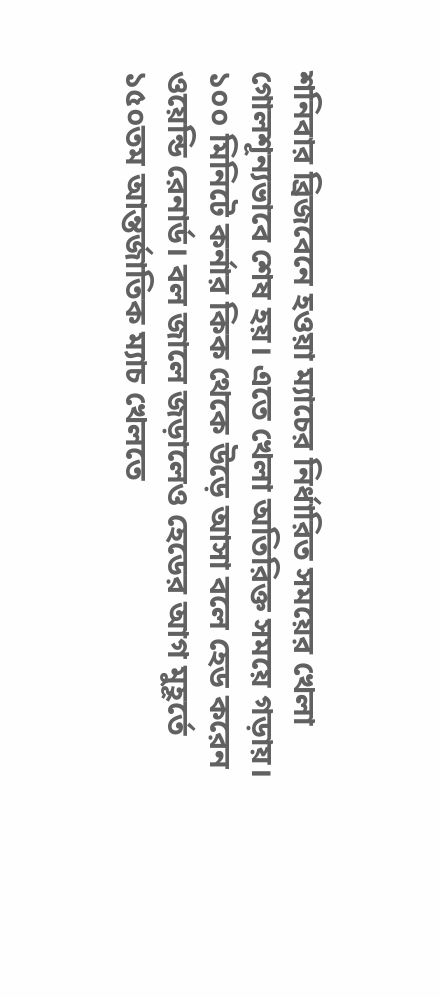শনিবার ব্রিজবেনে হওয়া ম্যাচের নির্ধারিত সময়ের খেলা গোলশূন্যভাবে শেষ হয়। এতে খেলা অতিরিক্ত সময়ে গড়ায়।
১০০ মিনিটে কর্নার কিক থেকে উড়ে আসা বলে হেড করেন ওয়েন্ডি রেনার্ড। বল জালে জড়ালেও হেডের আগ মুহূর্তে ১৫০তম আন্তর্জাতিক ম্যাচ খেলতে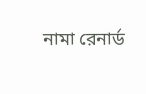নামা রেনার্ড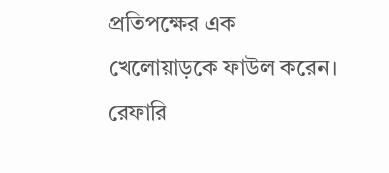প্রতিপক্ষের এক খেলোয়াড়কে ফাউল করেন। রেফারি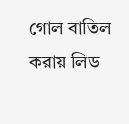গোল বাতিল করায় লিড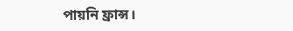পায়নি ফ্রান্স।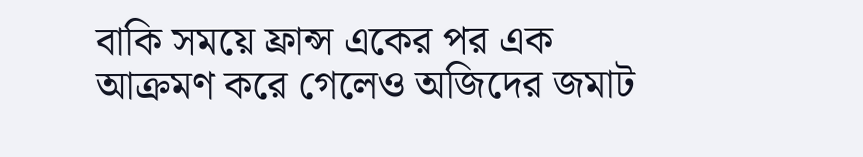বাকি সময়ে ফ্রান্স একের পর এক আক্রমণ করে গেলেও অজিদের জমাট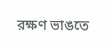রক্ষণ ভাঙতে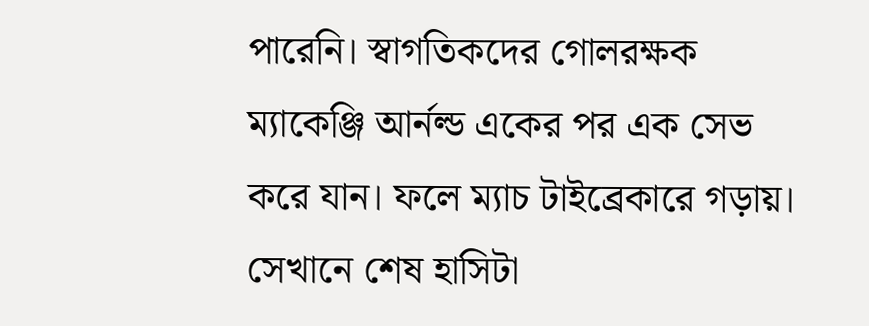পারেনি। স্বাগতিকদের গোলরক্ষক ম্যাকেঞ্জি আর্নল্ড একের পর এক সেভ করে যান। ফলে ম্যাচ টাইব্রেকারে গড়ায়। সেখানে শেষ হাসিটা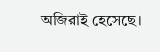অজিরাই হেসেছে।